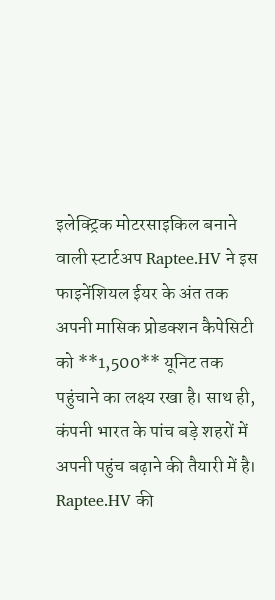इलेक्ट्रिक मोटरसाइकिल बनाने वाली स्टार्टअप Raptee.HV ने इस फाइनेंशियल ईयर के अंत तक अपनी मासिक प्रोडक्शन कैपेसिटी को **1,500** यूनिट तक पहुंचाने का लक्ष्य रखा है। साथ ही, कंपनी भारत के पांच बड़े शहरों में अपनी पहुंच बढ़ाने की तैयारी में है।
Raptee.HV की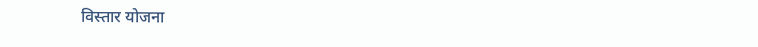विस्तार योजना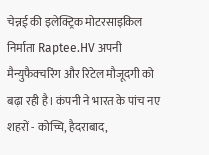चेन्नई की इलेक्ट्रिक मोटरसाइकिल निर्माता Raptee.HV अपनी मैन्युफैक्चरिंग और रिटेल मौजूदगी को बढ़ा रही है। कंपनी ने भारत के पांच नए शहरों - कोच्चि, हैदराबाद,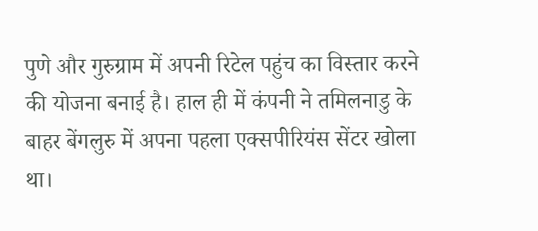पुणे और गुरुग्राम में अपनी रिटेल पहुंच का विस्तार करने की योजना बनाई है। हाल ही में कंपनी ने तमिलनाडु के बाहर बेंगलुरु में अपना पहला एक्सपीरियंस सेंटर खोला था।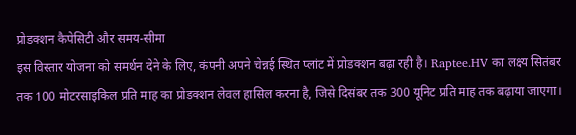प्रोडक्शन कैपेसिटी और समय-सीमा
इस विस्तार योजना को समर्थन देने के लिए, कंपनी अपने चेन्नई स्थित प्लांट में प्रोडक्शन बढ़ा रही है। Raptee.HV का लक्ष्य सितंबर तक 100 मोटरसाइकिल प्रति माह का प्रोडक्शन लेवल हासिल करना है, जिसे दिसंबर तक 300 यूनिट प्रति माह तक बढ़ाया जाएगा।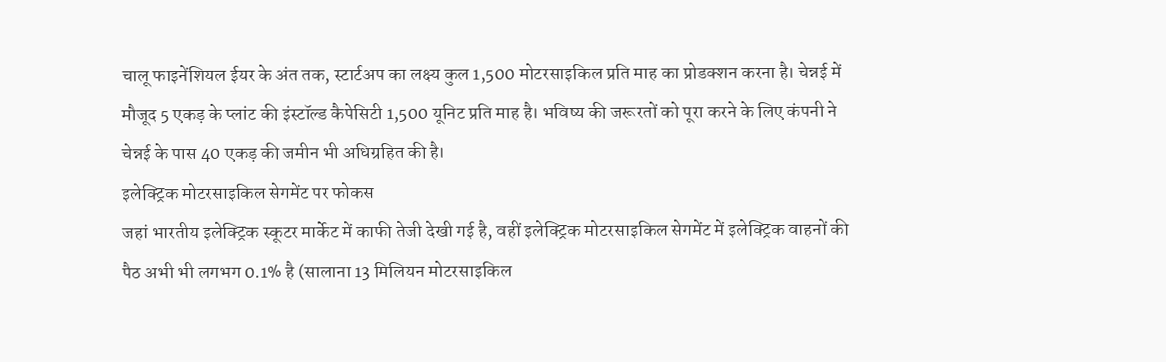चालू फाइनेंशियल ईयर के अंत तक, स्टार्टअप का लक्ष्य कुल 1,500 मोटरसाइकिल प्रति माह का प्रोडक्शन करना है। चेन्नई में मौजूद 5 एकड़ के प्लांट की इंस्टॉल्ड कैपेसिटी 1,500 यूनिट प्रति माह है। भविष्य की जरूरतों को पूरा करने के लिए कंपनी ने चेन्नई के पास 40 एकड़ की जमीन भी अधिग्रहित की है।
इलेक्ट्रिक मोटरसाइकिल सेगमेंट पर फोकस
जहां भारतीय इलेक्ट्रिक स्कूटर मार्केट में काफी तेजी देखी गई है, वहीं इलेक्ट्रिक मोटरसाइकिल सेगमेंट में इलेक्ट्रिक वाहनों की पैठ अभी भी लगभग 0.1% है (सालाना 13 मिलियन मोटरसाइकिल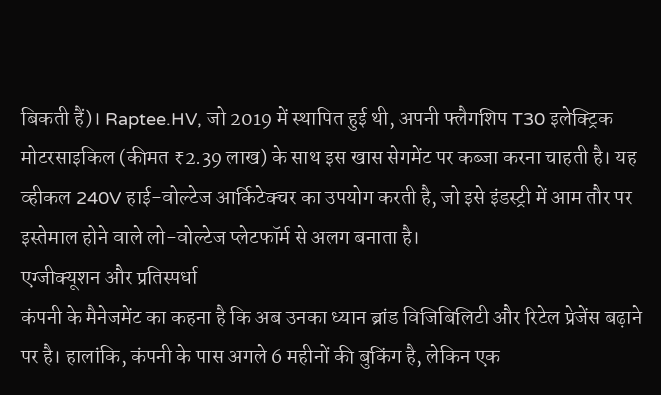बिकती हैं)। Raptee.HV, जो 2019 में स्थापित हुई थी, अपनी फ्लैगशिप T30 इलेक्ट्रिक मोटरसाइकिल (कीमत ₹2.39 लाख) के साथ इस खास सेगमेंट पर कब्जा करना चाहती है। यह व्हीकल 240V हाई-वोल्टेज आर्किटेक्चर का उपयोग करती है, जो इसे इंडस्ट्री में आम तौर पर इस्तेमाल होने वाले लो-वोल्टेज प्लेटफॉर्म से अलग बनाता है।
एग्जीक्यूशन और प्रतिस्पर्धा
कंपनी के मैनेजमेंट का कहना है कि अब उनका ध्यान ब्रांड विजिबिलिटी और रिटेल प्रेजेंस बढ़ाने पर है। हालांकि, कंपनी के पास अगले 6 महीनों की बुकिंग है, लेकिन एक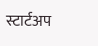स्टार्टअप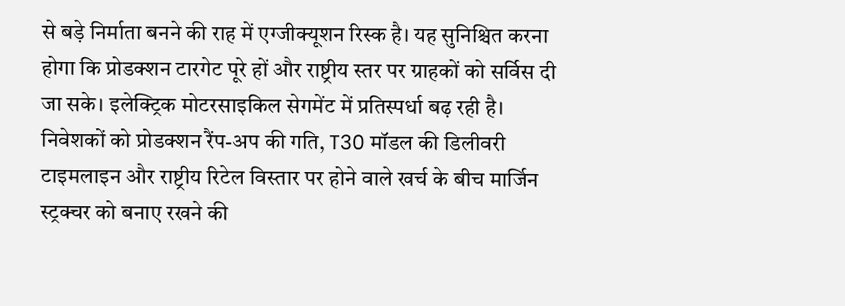से बड़े निर्माता बनने की राह में एग्जीक्यूशन रिस्क है। यह सुनिश्चित करना होगा कि प्रोडक्शन टारगेट पूरे हों और राष्ट्रीय स्तर पर ग्राहकों को सर्विस दी जा सके। इलेक्ट्रिक मोटरसाइकिल सेगमेंट में प्रतिस्पर्धा बढ़ रही है। निवेशकों को प्रोडक्शन रैंप-अप की गति, T30 मॉडल की डिलीवरी टाइमलाइन और राष्ट्रीय रिटेल विस्तार पर होने वाले खर्च के बीच मार्जिन स्ट्रक्चर को बनाए रखने की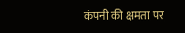कंपनी की क्षमता पर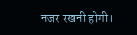नजर रखनी होगी।